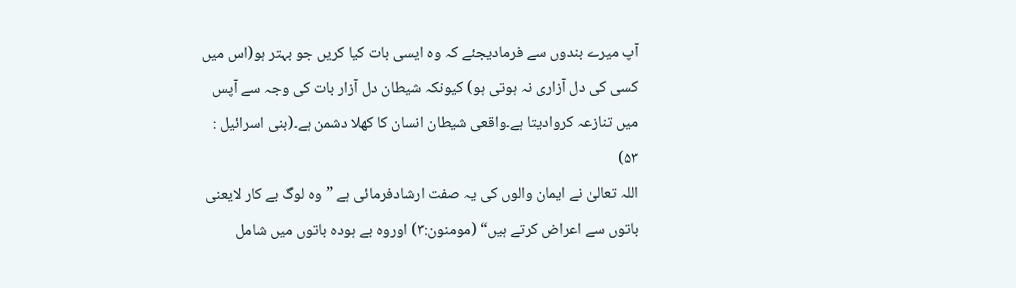آپ میرے بندوں سے فرمادیجئے کہ وہ ایسی بات کیا کریں جو بہتر ہو(اس میں کسی کی دل آزاری نہ ہوتی ہو) کیونکہ شیطان دل آزار بات کی وجہ سے آپس میں تنازعہ کروادیتا ہے۔واقعی شیطان انسان کا کھلا دشمن ہے۔(بنی اسرائیل : ۵۳)
اللہ تعالیٰ نے ایمان والوں کی یہ صفت ارشادفرمائی ہے ”وہ لوگ بے کار لایعنی باتوں سے اعراض کرتے ہیں“ (مومنون:۳) اوروہ بے ہودہ باتوں میں شامل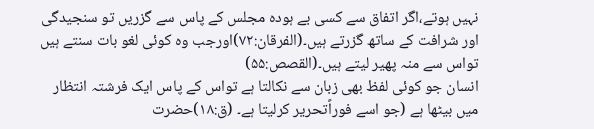نہیں ہوتے،اگر اتفاق سے کسی بے ہودہ مجلس کے پاس سے گزریں تو سنجیدگی اور شرافت کے ساتھ گزرتے ہیں۔(الفرقان:۷۲)اورجب وہ کوئی لغو بات سنتے ہیں تواس سے منہ پھیر لیتے ہیں۔(القصص:۵۵)
انسان جو کوئی لفظ بھی زبان سے نکالتا ہے تواس کے پاس ایک فرشتہ انتظار میں بیٹھا ہے (جو اسے فوراًتحریر کرلیتا ہے۔ (ق:۱۸)حضرت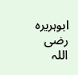ابوہریرہ رضی اللہ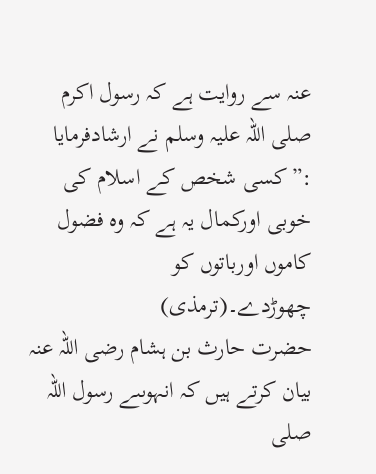عنہ سے روایت ہے کہ رسول اکرم صلی اللہ علیہ وسلم نے ارشادفرمایا :”کسی شخص کے اسلام کی خوبی اورکمال یہ ہے کہ وہ فضول کاموں اورباتوں کو چھوڑدے۔(ترمذی)
حضرت حارث بن ہشام رضی اللہ عنہ بیان کرتے ہیں کہ انہوںںے رسول اللہ صلى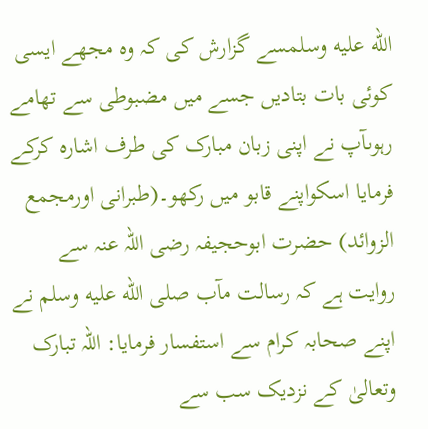الله عليه وسلمسے گزارش کی کہ وہ مجھے ایسی کوئی بات بتادیں جسے میں مضبوطی سے تھامے رہوںآپ نے اپنی زبان مبارک کی طرف اشارہ کرکے فرمایا اسکواپنے قابو میں رکھو۔(طبرانی اورمجمع الزوائد) حضرت ابوحجیفہ رضی اللہ عنہ سے روایت ہے کہ رسالت مآب صلى الله عليه وسلم نے اپنے صحابہ کرام سے استفسار فرمایا: اللہ تبارک وتعالیٰ کے نزدیک سب سے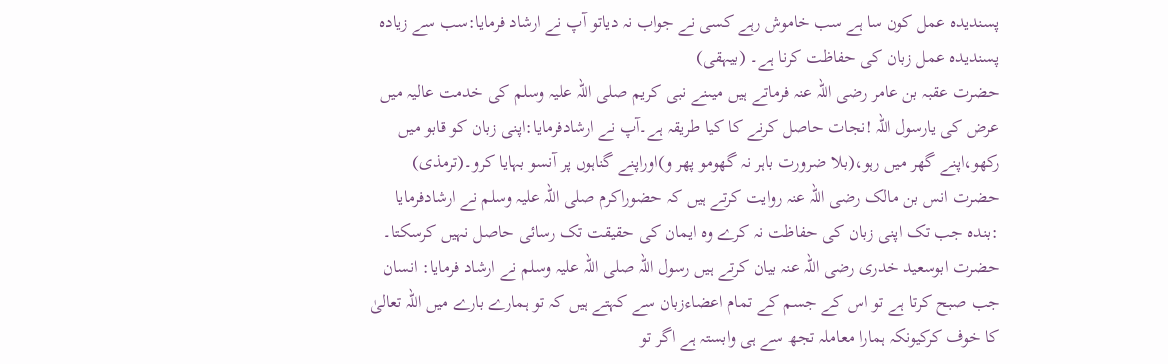پسندیدہ عمل کون سا ہے سب خاموش رہے کسی نے جواب نہ دیاتو آپ نے ارشاد فرمایا:سب سے زیادہ پسندیدہ عمل زبان کی حفاظت کرنا ہے۔ (بیہقی)
حضرت عقبہ بن عامر رضی اللہ عنہ فرماتے ہیں میںنے نبی کریم صلی اللہ علیہ وسلم کی خدمت عالیہ میں عرض کی یارسول اللہ !نجات حاصل کرنے کا کیا طریقہ ہے۔آپ نے ارشادفرمایا:اپنی زبان کو قابو میں رکھو،اپنے گھر میں رہو،(بلا ضرورت باہر نہ گھومو پھر و)اوراپنے گناہوں پر آنسو بہایا کرو۔(ترمذی)
حضرت انس بن مالک رضی اللہ عنہ روایت کرتے ہیں کہ حضوراکرم صلی اللہ علیہ وسلم نے ارشادفرمایا :بندہ جب تک اپنی زبان کی حفاظت نہ کرے وہ ایمان کی حقیقت تک رسائی حاصل نہیں کرسکتا۔
حضرت ابوسعید خدری رضی اللہ عنہ بیان کرتے ہیں رسول اللہ صلی اللہ علیہ وسلم نے ارشاد فرمایا: انسان جب صبح کرتا ہے تو اس کے جسم کے تمام اعضاءزبان سے کہتے ہیں کہ تو ہمارے بارے میں اللہ تعالیٰ کا خوف کرکیونکہ ہمارا معاملہ تجھ سے ہی وابستہ ہے اگر تو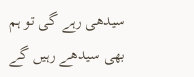سیدھی رہے گی تو ہم بھی سیدھے رہیں گے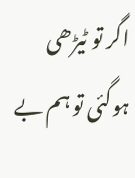اگر تو ٹیڑھی ہوگئی تو ہم بے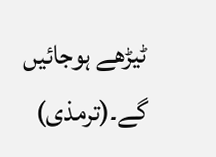ٹیڑھے ہوجائیں گے۔(ترمذی)